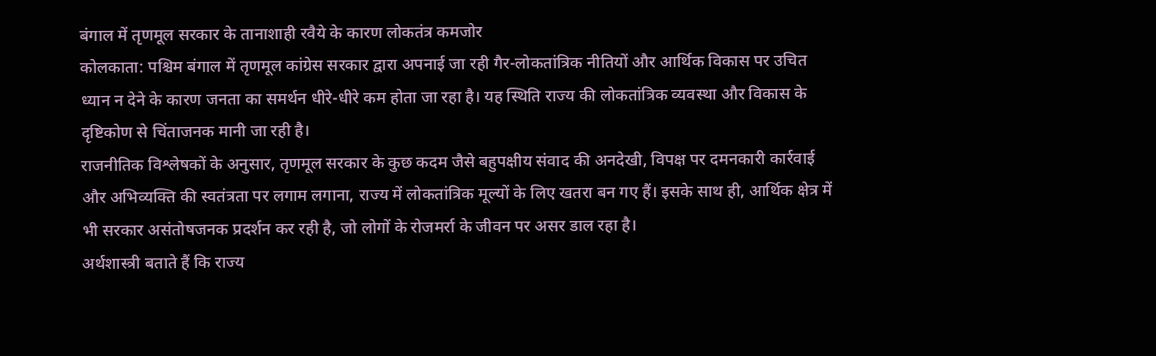बंगाल में तृणमूल सरकार के तानाशाही रवैये के कारण लोकतंत्र कमजोर
कोलकाता: पश्चिम बंगाल में तृणमूल कांग्रेस सरकार द्वारा अपनाई जा रही गैर-लोकतांत्रिक नीतियों और आर्थिक विकास पर उचित ध्यान न देने के कारण जनता का समर्थन धीरे-धीरे कम होता जा रहा है। यह स्थिति राज्य की लोकतांत्रिक व्यवस्था और विकास के दृष्टिकोण से चिंताजनक मानी जा रही है।
राजनीतिक विश्लेषकों के अनुसार, तृणमूल सरकार के कुछ कदम जैसे बहुपक्षीय संवाद की अनदेखी, विपक्ष पर दमनकारी कार्रवाई और अभिव्यक्ति की स्वतंत्रता पर लगाम लगाना, राज्य में लोकतांत्रिक मूल्यों के लिए खतरा बन गए हैं। इसके साथ ही, आर्थिक क्षेत्र में भी सरकार असंतोषजनक प्रदर्शन कर रही है, जो लोगों के रोजमर्रा के जीवन पर असर डाल रहा है।
अर्थशास्त्री बताते हैं कि राज्य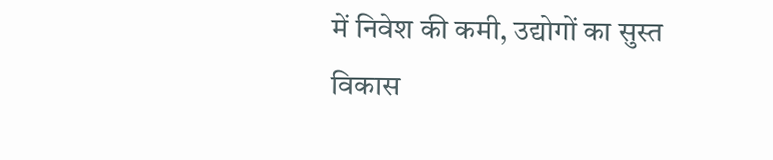में निवेश की कमी, उद्योगों का सुस्त विकास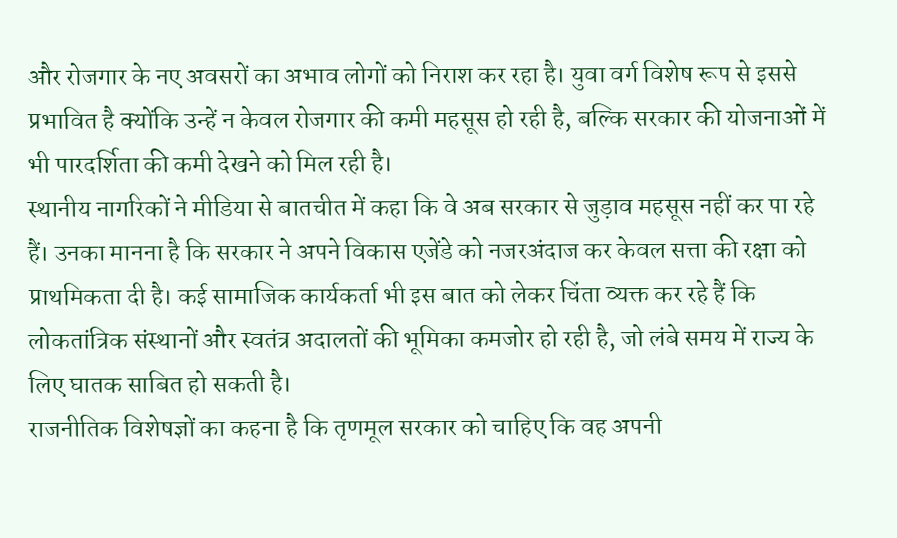और रोजगार के नए अवसरों का अभाव लोगों को निराश कर रहा है। युवा वर्ग विशेष रूप से इससे प्रभावित है क्योंकि उन्हें न केवल रोजगार की कमी महसूस हो रही है, बल्कि सरकार की योजनाओं में भी पारदर्शिता की कमी देखने को मिल रही है।
स्थानीय नागरिकों ने मीडिया से बातचीत में कहा कि वे अब सरकार से जुड़ाव महसूस नहीं कर पा रहे हैं। उनका मानना है कि सरकार ने अपने विकास एजेंडे को नजरअंदाज कर केवल सत्ता की रक्षा को प्राथमिकता दी है। कई सामाजिक कार्यकर्ता भी इस बात को लेकर चिंता व्यक्त कर रहे हैं कि लोकतांत्रिक संस्थानों और स्वतंत्र अदालतों की भूमिका कमजोर हो रही है, जो लंबे समय में राज्य के लिए घातक साबित हो सकती है।
राजनीतिक विशेषज्ञों का कहना है कि तृणमूल सरकार को चाहिए कि वह अपनी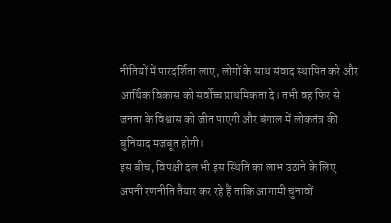नीतियों में पारदर्शिता लाए, लोगों के साथ संवाद स्थापित करे और आर्थिक विकास को सर्वोच्च प्राथमिकता दे। तभी वह फिर से जनता के विश्वास को जीत पाएगी और बंगाल में लोकतंत्र की बुनियाद मजबूत होगी।
इस बीच, विपक्षी दल भी इस स्थिति का लाभ उठाने के लिए अपनी रणनीति तैयार कर रहे हैं ताकि आगामी चुनावों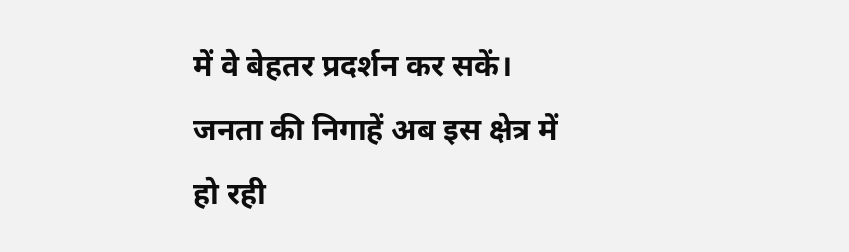में वे बेहतर प्रदर्शन कर सकें। जनता की निगाहें अब इस क्षेत्र में हो रही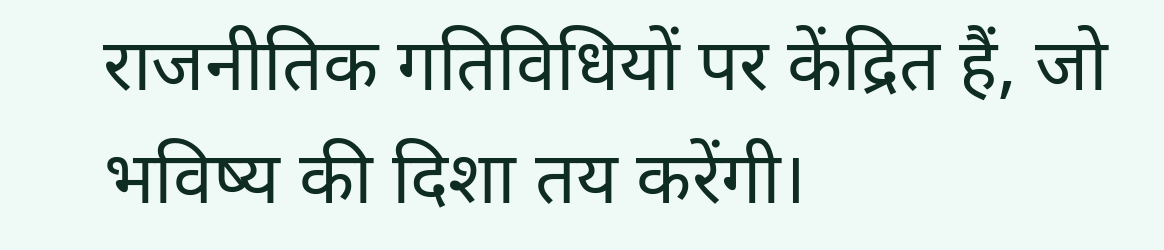राजनीतिक गतिविधियों पर केंद्रित हैं, जो भविष्य की दिशा तय करेंगी।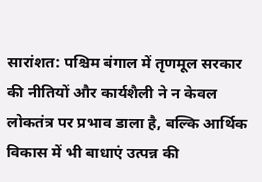सारांशत: पश्चिम बंगाल में तृणमूल सरकार की नीतियों और कार्यशैली ने न केवल लोकतंत्र पर प्रभाव डाला है, बल्कि आर्थिक विकास में भी बाधाएं उत्पन्न की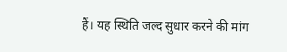हैं। यह स्थिति जल्द सुधार करने की मांग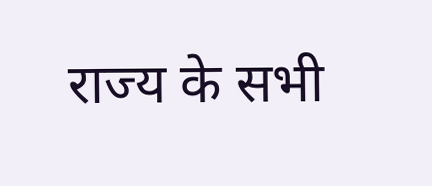राज्य के सभी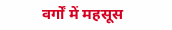वर्गों में महसूस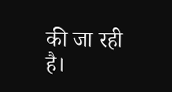की जा रही है।